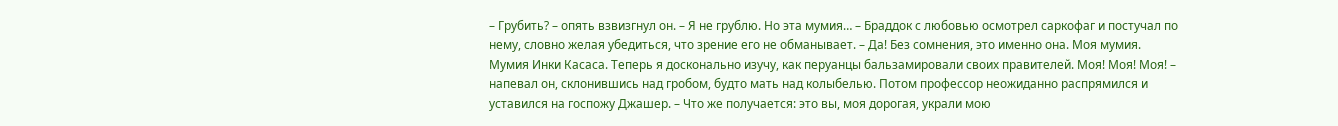– Грубить? – опять взвизгнул он. – Я не грублю. Но эта мумия… – Браддок с любовью осмотрел саркофаг и постучал по нему, словно желая убедиться, что зрение его не обманывает. – Да! Без сомнения, это именно она. Моя мумия. Мумия Инки Касаса. Теперь я досконально изучу, как перуанцы бальзамировали своих правителей. Моя! Моя! Моя! – напевал он, склонившись над гробом, будто мать над колыбелью. Потом профессор неожиданно распрямился и уставился на госпожу Джашер. – Что же получается: это вы, моя дорогая, украли мою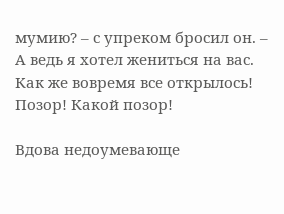мумию? – с упреком бросил он. – А ведь я хотел жениться на вас. Как же вовремя все открылось! Позор! Какой позор!

Вдова недоумевающе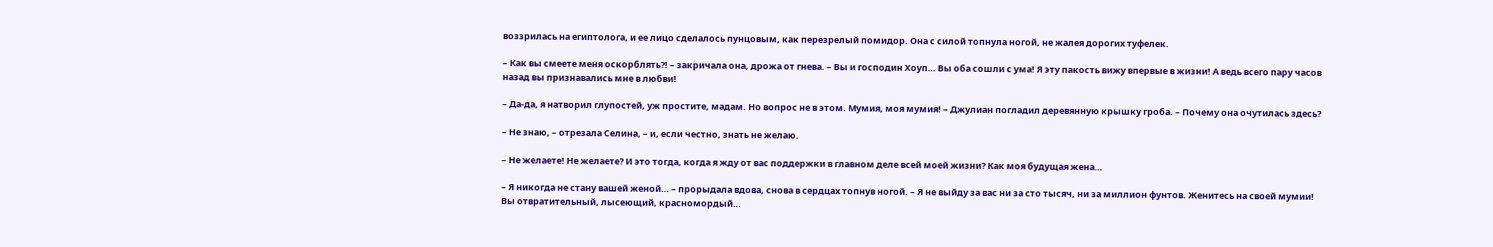воззрилась на египтолога, и ее лицо сделалось пунцовым, как перезрелый помидор. Она с силой топнула ногой, не жалея дорогих туфелек.

– Как вы смеете меня оскорблять?! – закричала она, дрожа от гнева. – Вы и господин Хоуп… Вы оба сошли с ума! Я эту пакость вижу впервые в жизни! А ведь всего пару часов назад вы признавались мне в любви!

– Да-да, я натворил глупостей, уж простите, мадам. Но вопрос не в этом. Мумия, моя мумия! – Джулиан погладил деревянную крышку гроба. – Почему она очутилась здесь?

– Не знаю, – отрезала Селина, – и, если честно, знать не желаю.

– Не желаете! Не желаете? И это тогда, когда я жду от вас поддержки в главном деле всей моей жизни? Как моя будущая жена…

– Я никогда не стану вашей женой… – прорыдала вдова, снова в сердцах топнув ногой. – Я не выйду за вас ни за сто тысяч, ни за миллион фунтов. Женитесь на своей мумии! Вы отвратительный, лысеющий, красномордый…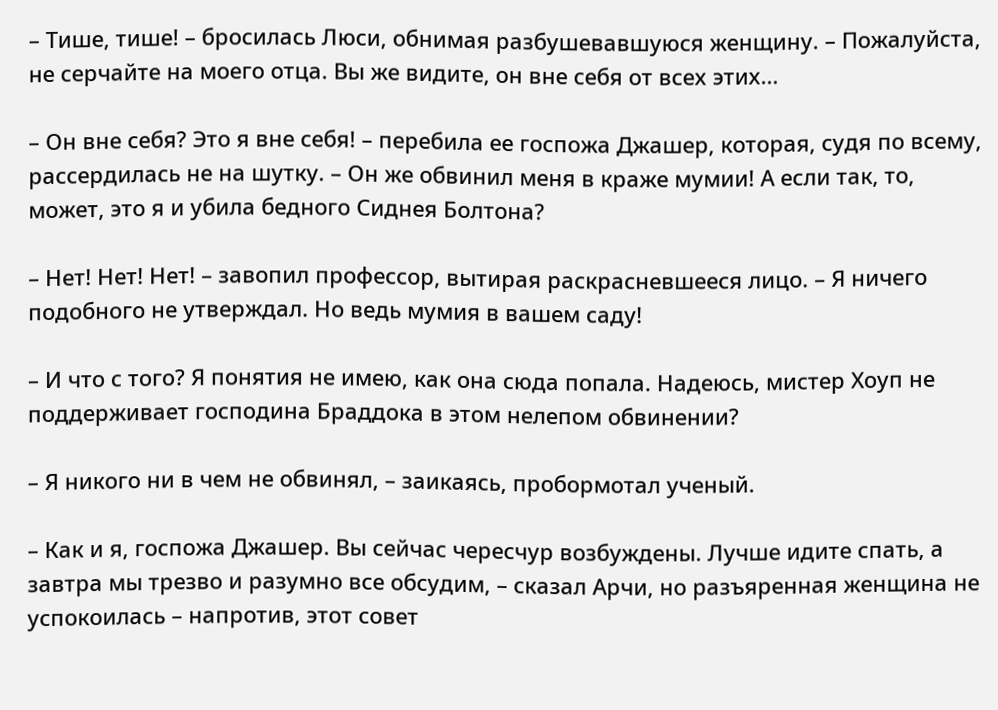– Тише, тише! – бросилась Люси, обнимая разбушевавшуюся женщину. – Пожалуйста, не серчайте на моего отца. Вы же видите, он вне себя от всех этих…

– Он вне себя? Это я вне себя! – перебила ее госпожа Джашер, которая, судя по всему, рассердилась не на шутку. – Он же обвинил меня в краже мумии! А если так, то, может, это я и убила бедного Сиднея Болтона?

– Нет! Нет! Нет! – завопил профессор, вытирая раскрасневшееся лицо. – Я ничего подобного не утверждал. Но ведь мумия в вашем саду!

– И что с того? Я понятия не имею, как она сюда попала. Надеюсь, мистер Хоуп не поддерживает господина Браддока в этом нелепом обвинении?

– Я никого ни в чем не обвинял, – заикаясь, пробормотал ученый.

– Как и я, госпожа Джашер. Вы сейчас чересчур возбуждены. Лучше идите спать, а завтра мы трезво и разумно все обсудим, – сказал Арчи, но разъяренная женщина не успокоилась – напротив, этот совет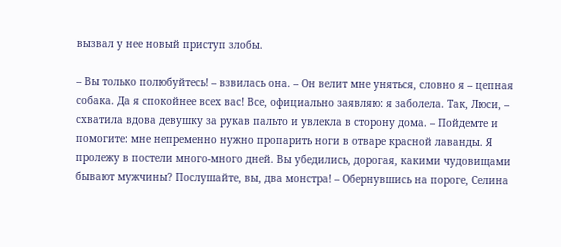вызвал у нее новый приступ злобы.

– Вы только полюбуйтесь! – взвилась она. – Он велит мне уняться, словно я – цепная собака. Да я спокойнее всех вас! Все, официально заявляю: я заболела. Так, Люси, – схватила вдова девушку за рукав пальто и увлекла в сторону дома. – Пойдемте и помогите: мне непременно нужно пропарить ноги в отваре красной лаванды. Я пролежу в постели много-много дней. Вы убедились, дорогая, какими чудовищами бывают мужчины? Послушайте, вы, два монстра! – Обернувшись на пороге, Селина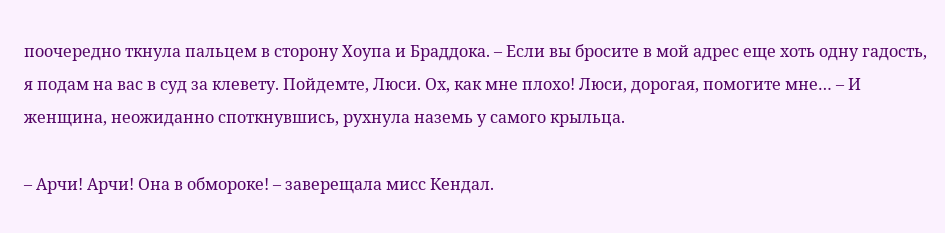поочередно ткнула пальцем в сторону Хоупа и Браддока. – Если вы бросите в мой адрес еще хоть одну гадость, я подам на вас в суд за клевету. Пойдемте, Люси. Ох, как мне плохо! Люси, дорогая, помогите мне… – И женщина, неожиданно споткнувшись, рухнула наземь у самого крыльца.

– Арчи! Арчи! Она в обмороке! – заверещала мисс Кендал.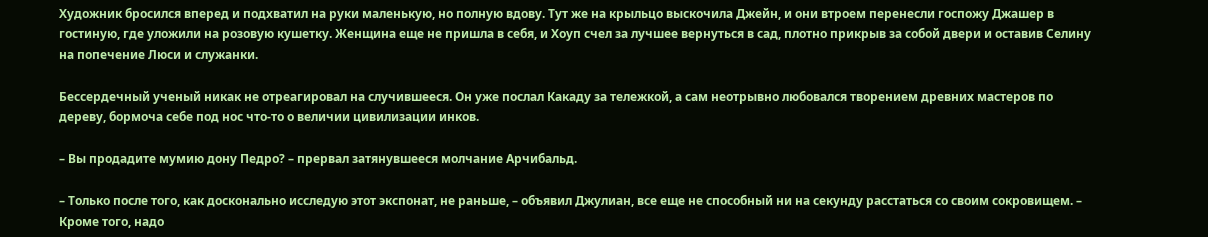Художник бросился вперед и подхватил на руки маленькую, но полную вдову. Тут же на крыльцо выскочила Джейн, и они втроем перенесли госпожу Джашер в гостиную, где уложили на розовую кушетку. Женщина еще не пришла в себя, и Хоуп счел за лучшее вернуться в сад, плотно прикрыв за собой двери и оставив Селину на попечение Люси и служанки.

Бессердечный ученый никак не отреагировал на случившееся. Он уже послал Какаду за тележкой, а сам неотрывно любовался творением древних мастеров по дереву, бормоча себе под нос что-то о величии цивилизации инков.

– Вы продадите мумию дону Педро? – прервал затянувшееся молчание Арчибальд.

– Только после того, как досконально исследую этот экспонат, не раньше, – объявил Джулиан, все еще не способный ни на секунду расстаться со своим сокровищем. – Кроме того, надо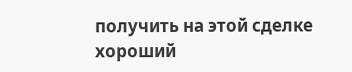получить на этой сделке хороший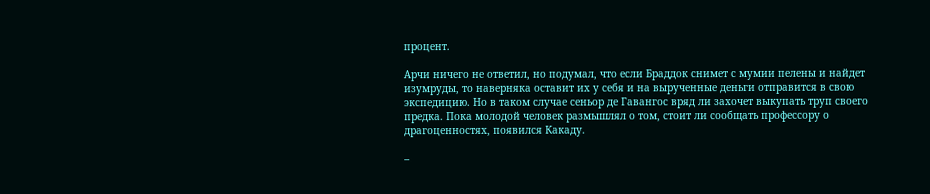процент.

Арчи ничего не ответил, но подумал, что если Браддок снимет с мумии пелены и найдет изумруды, то наверняка оставит их у себя и на вырученные деньги отправится в свою экспедицию. Но в таком случае сеньор де Гавангос вряд ли захочет выкупать труп своего предка. Пока молодой человек размышлял о том, стоит ли сообщать профессору о драгоценностях, появился Какаду.

–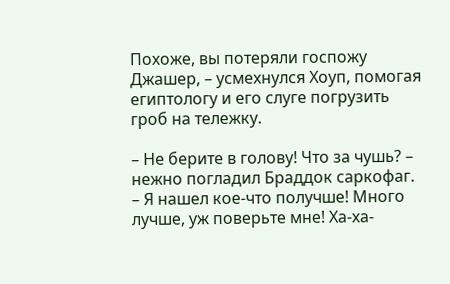Похоже, вы потеряли госпожу Джашер, – усмехнулся Хоуп, помогая египтологу и его слуге погрузить гроб на тележку.

– Не берите в голову! Что за чушь? – нежно погладил Браддок саркофаг. – Я нашел кое-что получше! Много лучше, уж поверьте мне! Ха-ха-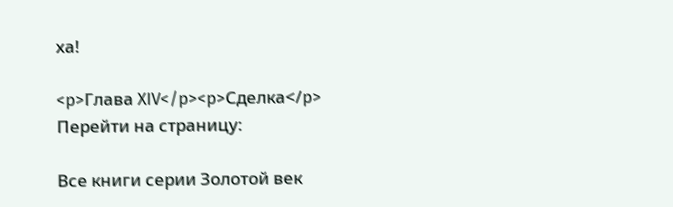ха!

<p>Глава XIV</p><p>Сделка</p>
Перейти на страницу:

Все книги серии Золотой век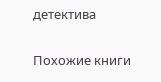детектива

Похожие книги